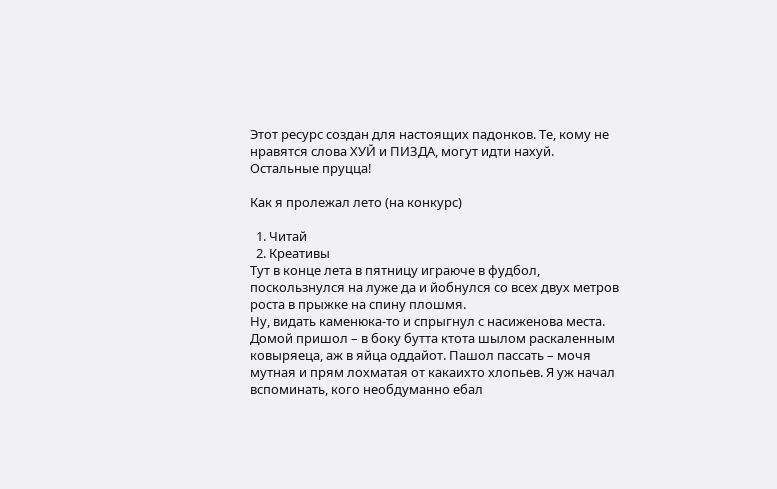Этот ресурс создан для настоящих падонков. Те, кому не нравятся слова ХУЙ и ПИЗДА, могут идти нахуй. Остальные пруцца!

Как я пролежал лето (на конкурс)

  1. Читай
  2. Креативы
Тут в конце лета в пятницу играюче в фудбол, поскользнулся на луже да и йобнулся со всех двух метров роста в прыжке на спину плошмя.
Ну, видать каменюка-то и спрыгнул с насиженова места.
Домой пришол – в боку бутта ктота шылом раскаленным ковыряеца, аж в яйца оддайот. Пашол пассать – мочя мутная и прям лохматая от какаихто хлопьев. Я уж начал вспоминать, кого необдуманно ебал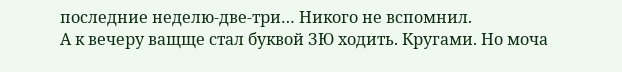последние неделю-две-три… Никого не вспомнил.
А к вечеру ващще стал буквой ЗЮ ходить. Кругами. Но моча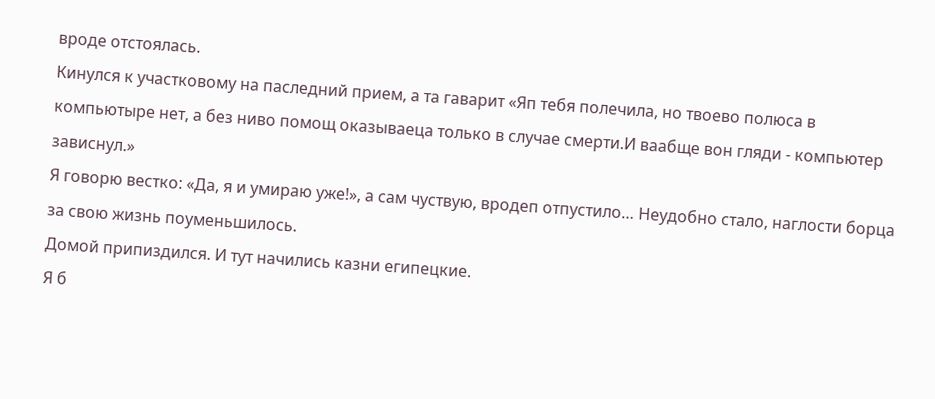вроде отстоялась.
Кинулся к участковому на паследний прием, а та гаварит «Яп тебя полечила, но твоево полюса в компьютыре нет, а без ниво помощ оказываеца только в случае смерти.И ваабще вон гляди - компьютер зависнул.»
Я говорю вестко: «Да, я и умираю уже!», а сам чуствую, вродеп отпустило… Неудобно стало, наглости борца за свою жизнь поуменьшилось.
Домой припиздился. И тут начились казни египецкие.
Я б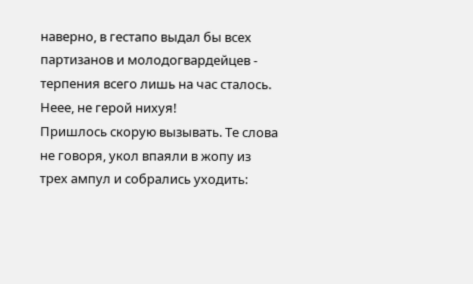наверно, в гестапо выдал бы всех партизанов и молодогвардейцев - терпения всего лишь на час сталось. Неее, не герой нихуя!
Пришлось скорую вызывать. Те слова не говоря, укол впаяли в жопу из трех ампул и собрались уходить: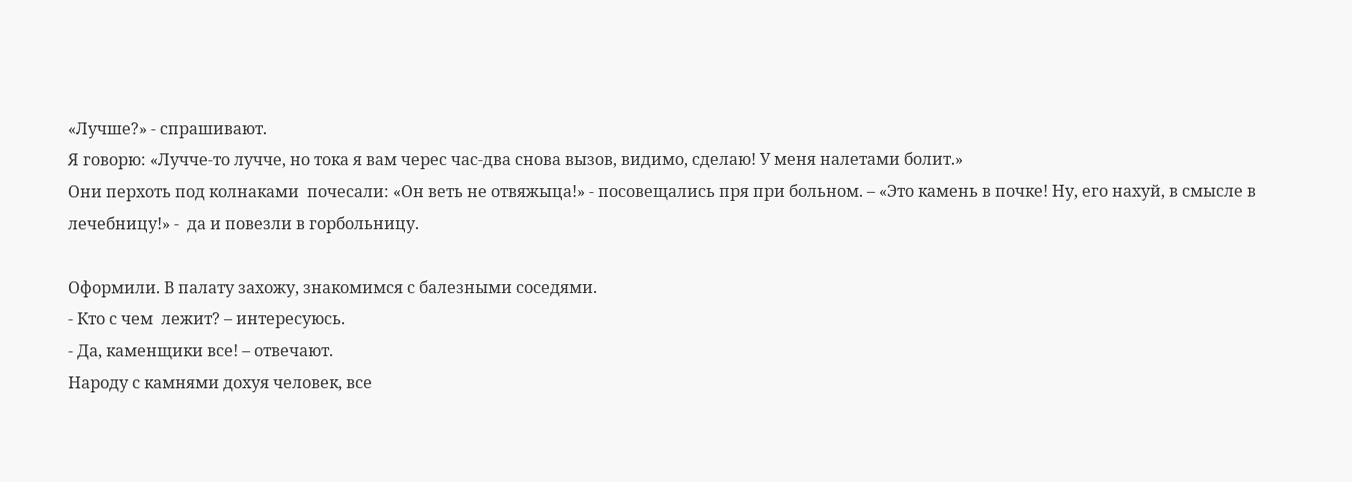«Лучше?» - спрашивают.
Я говорю: «Лучче-то лучче, но тока я вам черес час-два снова вызов, видимо, сделаю! У меня налетами болит.»
Они перхоть под колнаками  почесали: «Он веть не отвяжыца!» - посовещались пря при больном. – «Это камень в почке! Ну, его нахуй, в смысле в лечебницу!» -  да и повезли в горбольницу.

Оформили. В палату захожу, знакомимся с балезными соседями.
- Кто с чем  лежит? – интересуюсь.
- Да, каменщики все! – отвечают.
Народу с камнями дохуя человек, все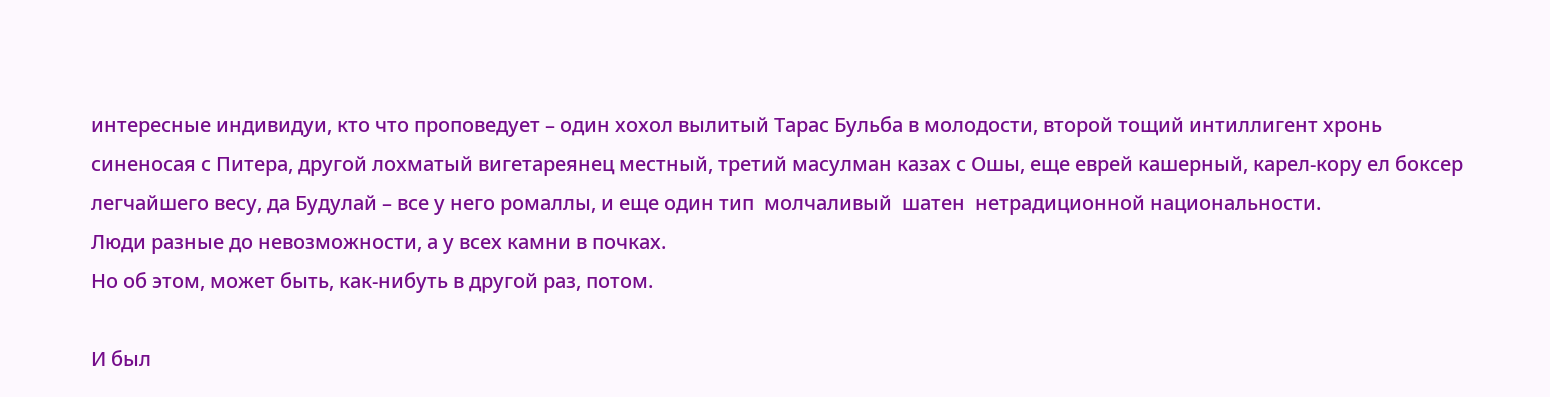интересные индивидуи, кто что проповедует – один хохол вылитый Тарас Бульба в молодости, второй тощий интиллигент хронь синеносая с Питера, другой лохматый вигетареянец местный, третий масулман казах с Ошы, еще еврей кашерный, карел-кору ел боксер легчайшего весу, да Будулай – все у него ромаллы, и еще один тип  молчаливый  шатен  нетрадиционной национальности.
Люди разные до невозможности, а у всех камни в почках.
Но об этом, может быть, как-нибуть в другой раз, потом.

И был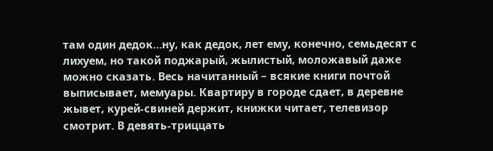там один дедок…ну, как дедок, лет ему, конечно, семьдесят с лихуем, но такой поджарый, жылистый, моложавый даже можно сказать. Весь начитанный – всякие книги почтой выписывает, мемуары. Квартиру в городе сдает, в деревне жывет, курей-свиней держит, книжки читает, телевизор смотрит. В девять-триццать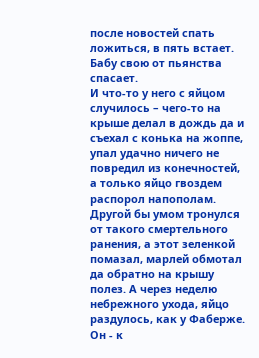после новостей спать ложиться, в пять встает. Бабу свою от пьянства спасает.
И что-то у него с яйцом случилось – чего-то на крыше делал в дождь да и съехал с конька на жоппе, упал удачно ничего не повредил из конечностей, а только яйцо гвоздем распорол напополам. Другой бы умом тронулся от такого смертельного ранения, а этот зеленкой помазал, марлей обмотал да обратно на крышу полез. А через неделю небрежного ухода, яйцо раздулось, как у Фаберже. Он - к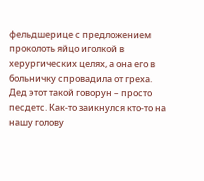фельдшерице с предложением проколоть яйцо иголкой в херургических целях, а она его в больничку спровадила от греха.
Дед этот такой говорун – просто песдетс. Как-то заикнулся кто-то на нашу голову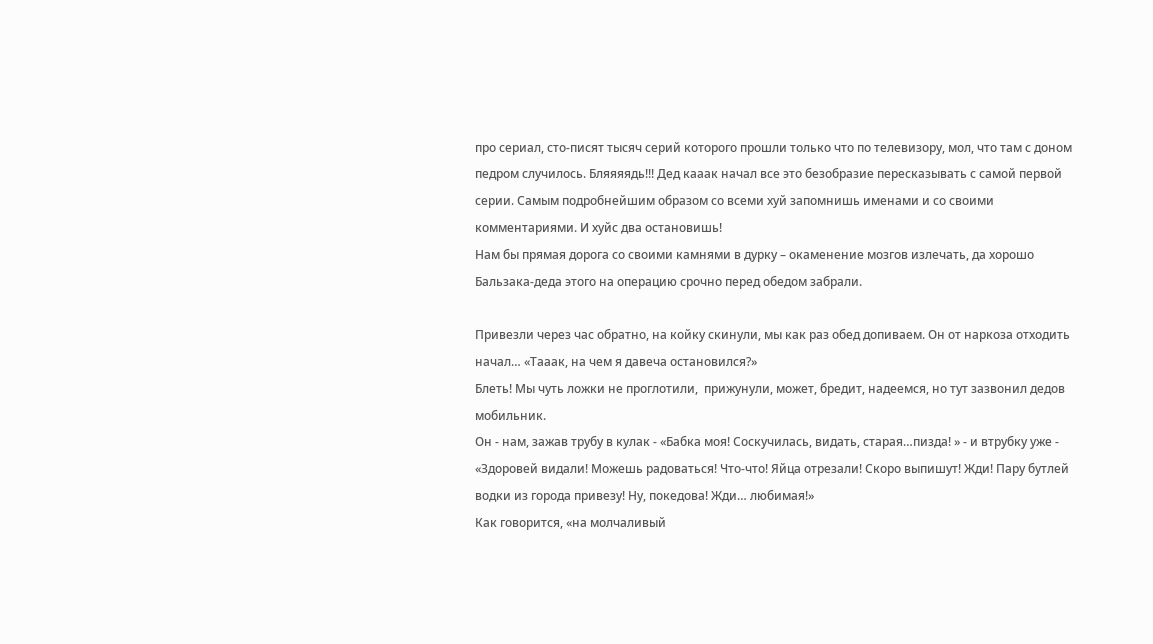про сериал, сто-писят тысяч серий которого прошли только что по телевизору, мол, что там с доном педром случилось. Бляяяядь!!! Дед кааак начал все это безобразие пересказывать с самой первой серии. Самым подробнейшим образом со всеми хуй запомнишь именами и со своими комментариями. И хуйс два остановишь!
Нам бы прямая дорога со своими камнями в дурку – окаменение мозгов излечать, да хорошо Бальзака-деда этого на операцию срочно перед обедом забрали.

Привезли через час обратно, на койку скинули, мы как раз обед допиваем. Он от наркоза отходить начал… «Тааак, на чем я давеча остановился?»
Блеть! Мы чуть ложки не проглотили,  прижунули, может, бредит, надеемся, но тут зазвонил дедов мобильник.
Он - нам, зажав трубу в кулак - «Бабка моя! Соскучилась, видать, старая…пизда! » - и втрубку уже - «Здоровей видали! Можешь радоваться! Что-что! Яйца отрезали! Скоро выпишут! Жди! Пару бутлей водки из города привезу! Ну, покедова! Жди… любимая!»
Как говорится, «на молчаливый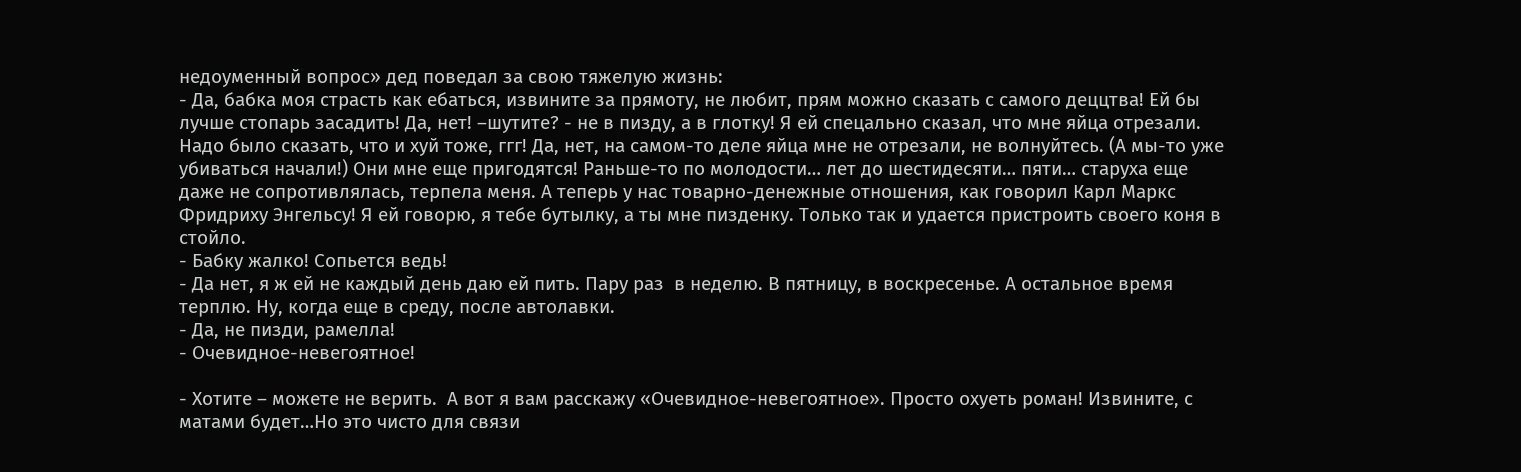недоуменный вопрос» дед поведал за свою тяжелую жизнь:
- Да, бабка моя страсть как ебаться, извините за прямоту, не любит, прям можно сказать с самого деццтва! Ей бы лучше стопарь засадить! Да, нет! –шутите? - не в пизду, а в глотку! Я ей спецально сказал, что мне яйца отрезали. Надо было сказать, что и хуй тоже, ггг! Да, нет, на самом-то деле яйца мне не отрезали, не волнуйтесь. (А мы-то уже убиваться начали!) Они мне еще пригодятся! Раньше-то по молодости… лет до шестидесяти… пяти… старуха еще даже не сопротивлялась, терпела меня. А теперь у нас товарно-денежные отношения, как говорил Карл Маркс Фридриху Энгельсу! Я ей говорю, я тебе бутылку, а ты мне пизденку. Только так и удается пристроить своего коня в стойло.
- Бабку жалко! Сопьется ведь!
- Да нет, я ж ей не каждый день даю ей пить. Пару раз  в неделю. В пятницу, в воскресенье. А остальное время терплю. Ну, когда еще в среду, после автолавки.
- Да, не пизди, рамелла!
- Очевидное-невегоятное!

- Хотите – можете не верить.  А вот я вам расскажу «Очевидное-невегоятное». Просто охуеть роман! Извините, с матами будет…Но это чисто для связи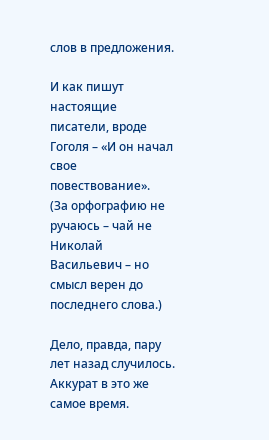слов в предложения.

И как пишут настоящие писатели, вроде Гоголя – «И он начал свое повествование».
(За орфографию не ручаюсь – чай не Николай Васильевич – но смысл верен до последнего слова.)

Дело, правда, пару лет назад случилось. Аккурат в это же самое время.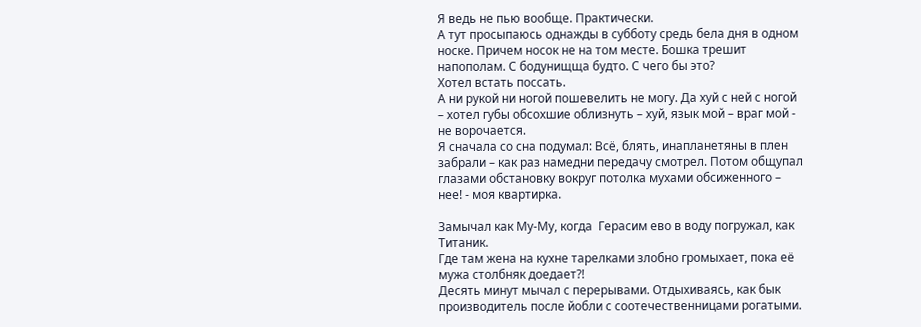Я ведь не пью вообще. Практически.
А тут просыпаюсь однажды в субботу средь бела дня в одном носке. Причем носок не на том месте. Бошка трешит напополам. С бодунищща будто. С чего бы это?
Хотел встать поссать.
А ни рукой ни ногой пошевелить не могу. Да хуй с ней с ногой – хотел губы обсохшие облизнуть – хуй, язык мой – враг мой - не ворочается.
Я сначала со сна подумал: Всё, блять, инапланетяны в плен забрали – как раз намедни передачу смотрел. Потом общупал глазами обстановку вокруг потолка мухами обсиженного – нее! - моя квартирка.

Замычал как Му-Му, когда  Герасим ево в воду погружал, как Титаник.
Где там жена на кухне тарелками злобно громыхает, пока её мужа столбняк доедает?!
Десять минут мычал с перерывами. Отдыхиваясь, как бык производитель после йобли с соотечественницами рогатыми.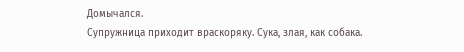Домычался.
Супружница приходит враскоряку. Сука, злая, как собака.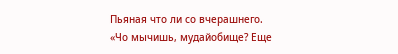Пьяная что ли со вчерашнего.
«Чо мычишь, мудайобище? Еще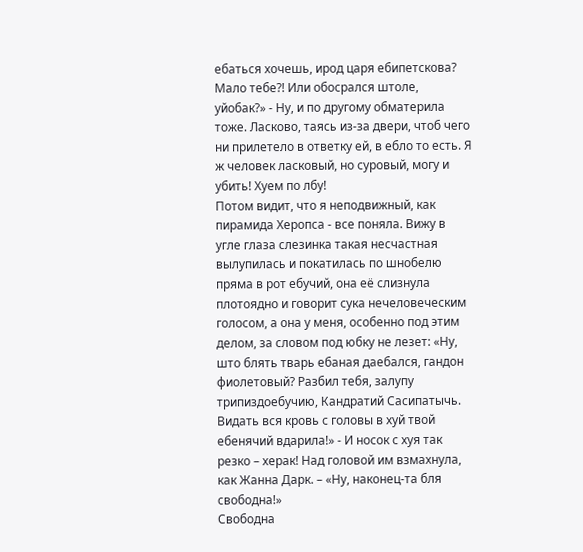ебаться хочешь, ирод царя ебипетскова? Мало тебе?! Или обосрался штоле, уйобак?» - Ну, и по другому обматерила тоже. Ласково, таясь из-за двери, чтоб чего ни прилетело в ответку ей, в ебло то есть. Я ж человек ласковый, но суровый, могу и убить! Хуем по лбу!
Потом видит, что я неподвижный, как пирамида Херопса - все поняла. Вижу в угле глаза слезинка такая несчастная вылупилась и покатилась по шнобелю пряма в рот ебучий, она её слизнула плотоядно и говорит сука нечеловеческим голосом, а она у меня, особенно под этим делом, за словом под юбку не лезет: «Ну, што блять тварь ебаная даебался, гандон фиолетовый? Разбил тебя, залупу трипиздоебучию, Кандратий Сасипатычь. Видать вся кровь с головы в хуй твой ебенячий вдарила!» - И носок с хуя так резко – херак! Над головой им взмахнула, как Жанна Дарк. – «Ну, наконец-та бля свободна!»
Свободна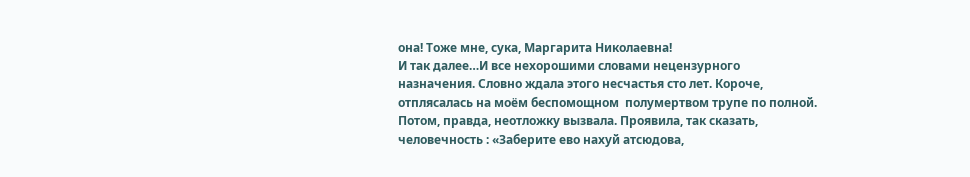она! Тоже мне, сука, Маргарита Николаевна!
И так далее…И все нехорошими словами нецензурного назначения. Словно ждала этого несчастья сто лет. Короче, отплясалась на моём беспомощном  полумертвом трупе по полной.
Потом, правда, неотложку вызвала. Проявила, так сказать, человечность : «Заберите ево нахуй атсюдова,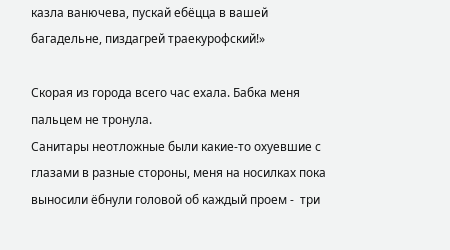казла ванючева, пускай ебёцца в вашей багадельне, пиздагрей траекурофский!»

Скорая из города всего час ехала. Бабка меня пальцем не тронула.
Санитары неотложные были какие-то охуевшие с глазами в разные стороны, меня на носилках пока выносили ёбнули головой об каждый проем -  три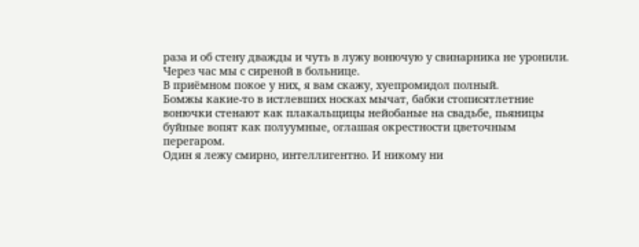раза и об стену дважды и чуть в лужу вонючую у свинарника не уронили.
Через час мы с сиреной в больнице.
В приёмном покое у них, я вам скажу, хуепромидол полный.
Бомжы какие-то в истлевших носках мычат, бабки стописятлетние вонючки стенают как плакальщицы нейобаные на свадьбе, пьяницы буйные вопят как полуумные, оглашая окрестности цветочным перегаром.
Один я лежу смирно, интеллигентно. И никому ни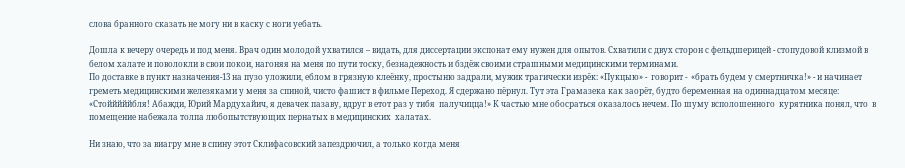слова бранного сказать не могу ни в каску с ноги уебать.

Дошла к вечеру очередь и под меня. Врач один молодой ухватился – видать, для диссертации экспонат ему нужен для опытов. Схватили с двух сторон с фельдшерицей - стопудовой клизмой в белом халате и поволокли в свои покои, нагоняя на меня по пути тоску, безнадежность и бздёж своими страшными медицинскими терминами.
По доставке в пункт назначения-13 на пузо уложили, еблом в грязную клеёнку, простыню задрали, мужик трагически изрёк: «Пукцыю» -  говорит -  «брать будем у смертничка!» - и начинает греметь медицинскими железяками у меня за спиной, чисто фашист в фильме Переход. Я сдержано пёрнул. Тут эта Грамазека как заорёт, будто беременная на одиннадцатом месяце: «Стойййййбля! Абажди, Юрий Мардухайич, я девачек пазаву, вдруг в етот раз у тибя  палучицца!» К частью мне обосраться оказалось нечем. По шуму всполошенного  курятника понял, что  в помещение набежала толпа любопытствующих пернатых в медицинских  халатах.

Ни знаю, что за виагру мне в спину этот Склифасовский запездрючил, а только когда меня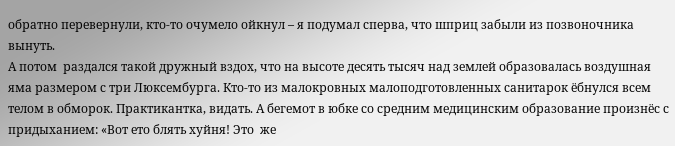обратно перевернули, кто-то очумело ойкнул – я подумал сперва, что шприц забыли из позвоночника вынуть.
А потом  раздался такой дружный вздох, что на высоте десять тысяч над землей образовалась воздушная яма размером с три Люксембурга. Кто-то из малокровных малоподготовленных санитарок ёбнулся всем телом в обморок. Практикантка, видать. А бегемот в юбке со средним медицинским образование произнёс с придыханием: «Вот ето блять хуйня! Это  же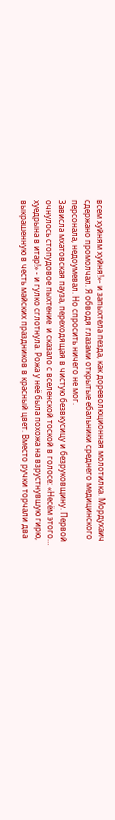всем хуйням хуйня!»- и запыхтела пезда, как дореволюционная молотилка. Мордухаич сдержано промолчал. Я обводя глазами открытые ебальники среднего медицинского персонала, недоумевал. Но спросить ничего не мог.
Зависла мхатовская пауза, переходящая в чистую безвкусицу и безруковщину. Первой очнулось стопудовое пыхтение  и сказало с вселенской тоской в голосе: «Несём этого… хуедрына в итар!» - и гулко сглотнула. Рожа у неё была похожа на взрустнувшую гирю, выкрашенную в честь майских праздников в красный цвет. Вместо ручки торчали два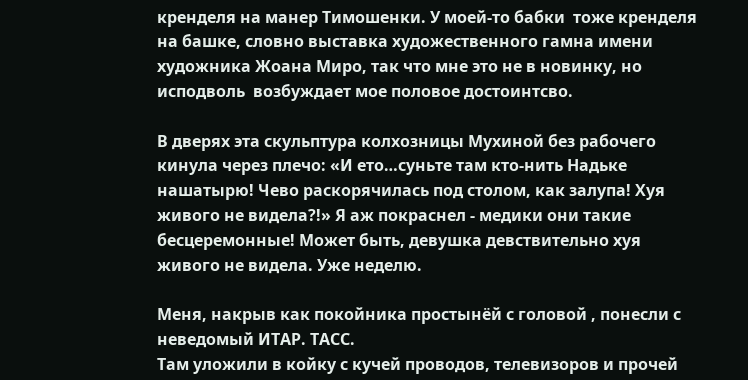кренделя на манер Тимошенки. У моей-то бабки  тоже кренделя на башке, словно выставка художественного гамна имени художника Жоана Миро, так что мне это не в новинку, но исподволь  возбуждает мое половое достоинтсво.

В дверях эта скульптура колхозницы Мухиной без рабочего кинула через плечо: «И ето…суньте там кто-нить Надьке нашатырю! Чево раскорячилась под столом, как залупа! Хуя живого не видела?!» Я аж покраснел - медики они такие бесцеремонные! Может быть, девушка девствительно хуя живого не видела. Уже неделю.

Меня, накрыв как покойника простынёй с головой , понесли с неведомый ИТАР. ТАСС.
Там уложили в койку с кучей проводов, телевизоров и прочей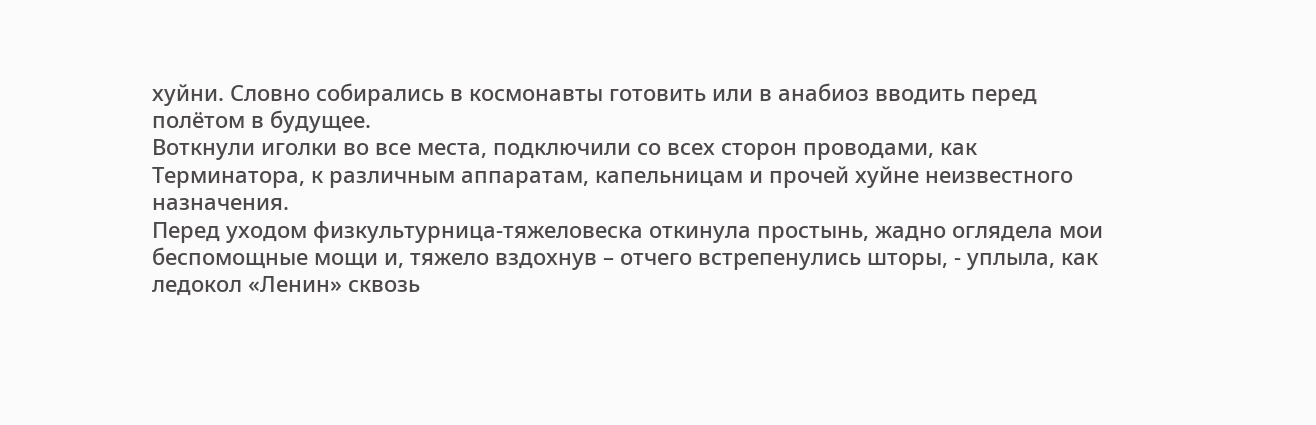хуйни. Словно собирались в космонавты готовить или в анабиоз вводить перед полётом в будущее.
Воткнули иголки во все места, подключили со всех сторон проводами, как Терминатора, к различным аппаратам, капельницам и прочей хуйне неизвестного назначения.
Перед уходом физкультурница-тяжеловеска откинула простынь, жадно оглядела мои беспомощные мощи и, тяжело вздохнув – отчего встрепенулись шторы, - уплыла, как ледокол «Ленин» сквозь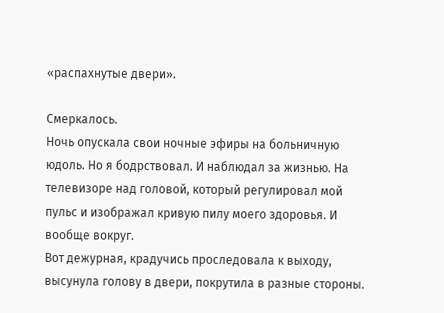«распахнутые двери».

Смеркалось.
Ночь опускала свои ночные эфиры на больничную юдоль. Но я бодрствовал. И наблюдал за жизнью. На телевизоре над головой, который регулировал мой пульс и изображал кривую пилу моего здоровья. И вообще вокруг.
Вот дежурная, крадучись проследовала к выходу, высунула голову в двери, покрутила в разные стороны.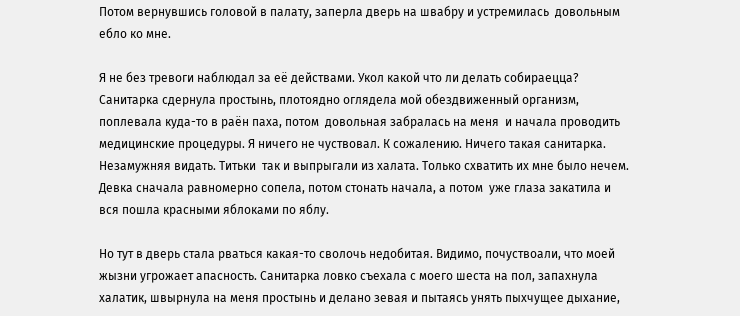Потом вернувшись головой в палату, заперла дверь на швабру и устремилась  довольным ебло ко мне.

Я не без тревоги наблюдал за её действами. Укол какой что ли делать собираецца?
Санитарка сдернула простынь, плотоядно оглядела мой обездвиженный организм, поплевала куда-то в раён паха, потом  довольная забралась на меня  и начала проводить медицинские процедуры. Я ничего не чуствовал. К сожалению. Ничего такая санитарка. Незамужняя видать. Титьки  так и выпрыгали из халата. Только схватить их мне было нечем.
Девка сначала равномерно сопела, потом стонать начала, а потом  уже глаза закатила и вся пошла красными яблоками по яблу.

Но тут в дверь стала рваться какая-то сволочь недобитая. Видимо, почуствоали, что моей жызни угрожает апасность. Санитарка ловко съехала с моего шеста на пол, запахнула халатик, швырнула на меня простынь и делано зевая и пытаясь унять пыхчущее дыхание,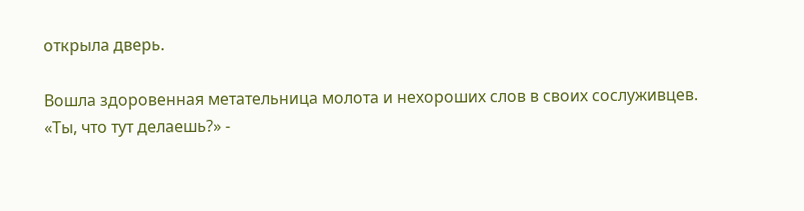открыла дверь.

Вошла здоровенная метательница молота и нехороших слов в своих сослуживцев.
«Ты, что тут делаешь?» -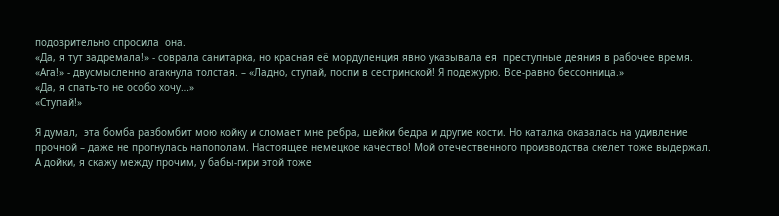подозрительно спросила  она.
«Да, я тут задремала!» - соврала санитарка, но красная её мордуленция явно указывала ея  преступные деяния в рабочее время.
«Ага!» - двусмысленно агакнула толстая. – «Ладно, ступай, поспи в сестринской! Я подежурю. Все-равно бессонница.»
«Да, я спать-то не особо хочу…»
«Ступай!»

Я думал,  эта бомба разбомбит мою койку и сломает мне ребра, шейки бедра и другие кости. Но каталка оказалась на удивление прочной – даже не прогнулась напополам. Настоящее немецкое качество! Мой отечественного производства скелет тоже выдержал. А дойки, я скажу между прочим, у бабы-гири этой тоже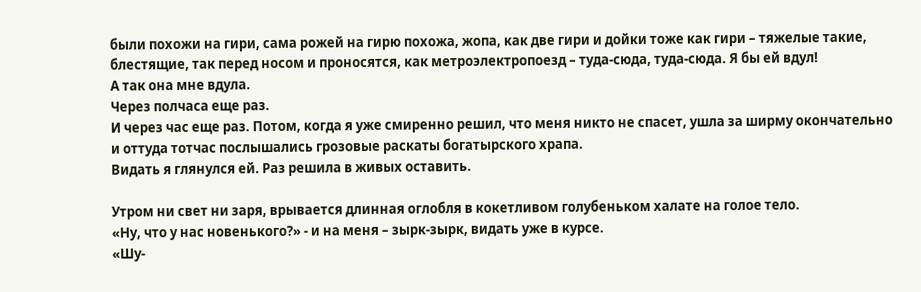были похожи на гири, сама рожей на гирю похожа, жопа, как две гири и дойки тоже как гири – тяжелые такие, блестящие, так перед носом и проносятся, как метроэлектропоезд – туда-сюда, туда-сюда. Я бы ей вдул!
А так она мне вдула.
Через полчаса еще раз.
И через час еще раз. Потом, когда я уже смиренно решил, что меня никто не спасет, ушла за ширму окончательно и оттуда тотчас послышались грозовые раскаты богатырского храпа.
Видать я глянулся ей. Раз решила в живых оставить.

Утром ни свет ни заря, врывается длинная оглобля в кокетливом голубеньком халате на голое тело.
«Ну, что у нас новенького?» - и на меня – зырк-зырк, видать уже в курсе.
«Шу-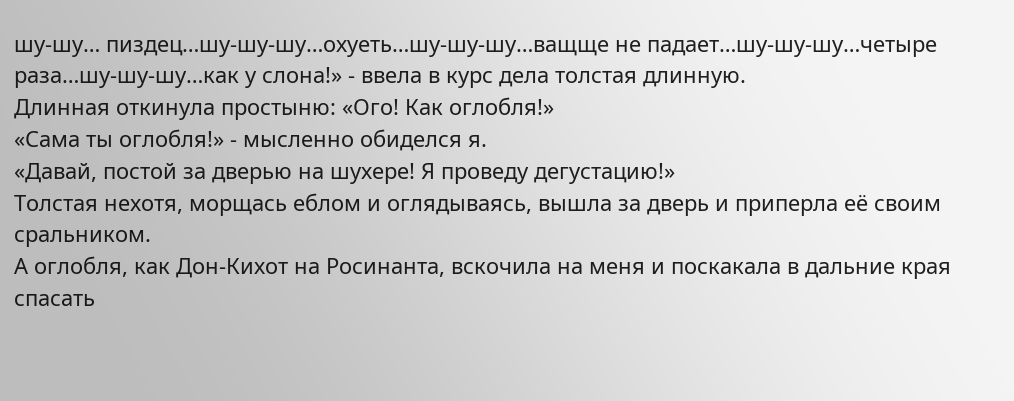шу-шу… пиздец…шу-шу-шу…охуеть…шу-шу-шу…ващще не падает…шу-шу-шу…четыре раза…шу-шу-шу…как у слона!» - ввела в курс дела толстая длинную.
Длинная откинула простыню: «Ого! Как оглобля!»
«Сама ты оглобля!» - мысленно обиделся я.
«Давай, постой за дверью на шухере! Я проведу дегустацию!»
Толстая нехотя, морщась еблом и оглядываясь, вышла за дверь и приперла её своим сральником.
А оглобля, как Дон-Кихот на Росинанта, вскочила на меня и поскакала в дальние края спасать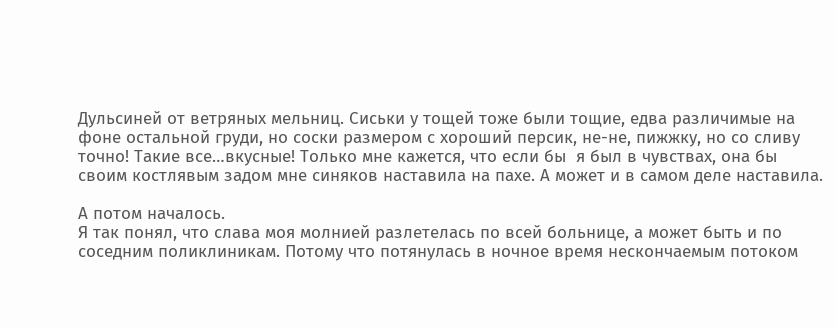Дульсиней от ветряных мельниц. Сиськи у тощей тоже были тощие, едва различимые на фоне остальной груди, но соски размером с хороший персик, не-не, пижжку, но со сливу точно! Такие все…вкусные! Только мне кажется, что если бы  я был в чувствах, она бы своим костлявым задом мне синяков наставила на пахе. А может и в самом деле наставила.

А потом началось.
Я так понял, что слава моя молнией разлетелась по всей больнице, а может быть и по соседним поликлиникам. Потому что потянулась в ночное время нескончаемым потоком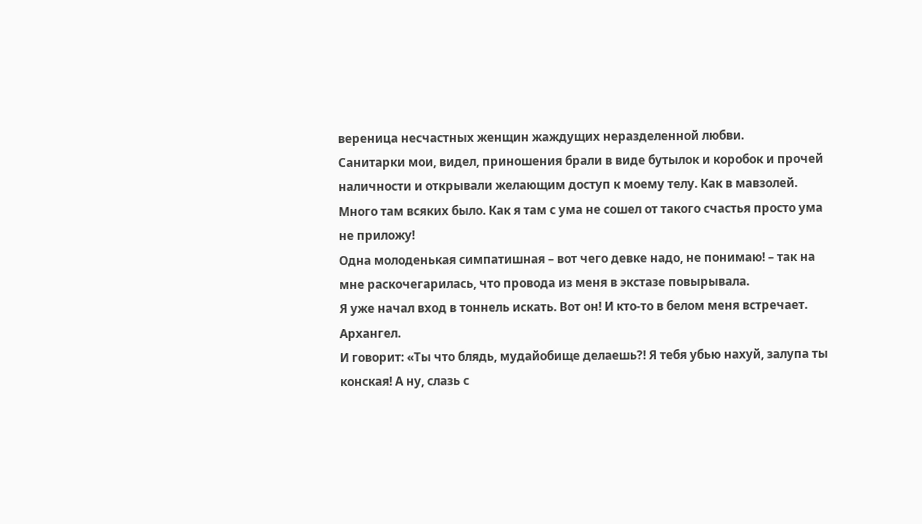вереница несчастных женщин жаждущих неразделенной любви.
Санитарки мои, видел, приношения брали в виде бутылок и коробок и прочей наличности и открывали желающим доступ к моему телу. Как в мавзолей.
Много там всяких было. Как я там с ума не сошел от такого счастья просто ума не приложу!
Одна молоденькая симпатишная – вот чего девке надо, не понимаю! – так на мне раскочегарилась, что провода из меня в экстазе повырывала.
Я уже начал вход в тоннель искать. Вот он! И кто-то в белом меня встречает. Архангел.
И говорит: «Ты что блядь, мудайобище делаешь?! Я тебя убью нахуй, залупа ты конская! А ну, слазь с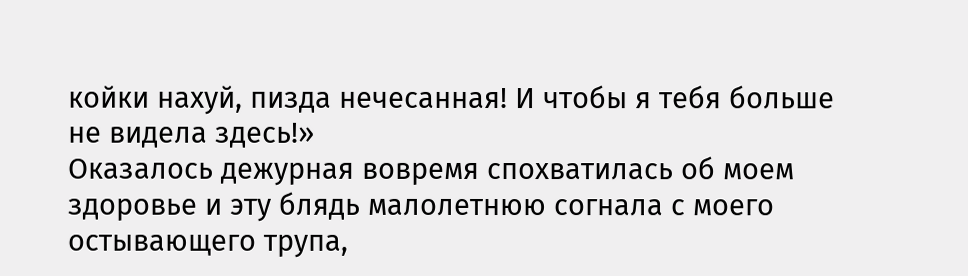койки нахуй, пизда нечесанная! И чтобы я тебя больше не видела здесь!»
Оказалось дежурная вовремя спохватилась об моем здоровье и эту блядь малолетнюю согнала с моего остывающего трупа,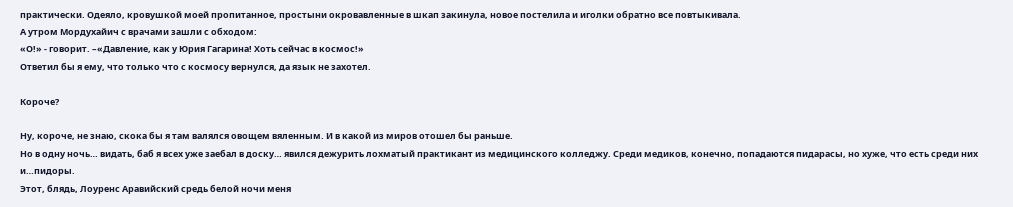практически. Одеяло, кровушкой моей пропитанное, простыни окровавленные в шкап закинула, новое постелила и иголки обратно все повтыкивала.
А утром Мордухайич с врачами зашли с обходом:
«О!» - говорит. –«Давление, как у Юрия Гагарина! Хоть сейчас в космос!»
Ответил бы я ему, что только что с космосу вернулся, да язык не захотел.

Короче?

Ну, короче, не знаю, скока бы я там валялся овощем вяленным. И в какой из миров отошел бы раньше.
Но в одну ночь… видать, баб я всех уже заебал в доску… явился дежурить лохматый практикант из медицинского колледжу. Среди медиков, конечно, попадаются пидарасы, но хуже, что есть среди них и…пидоры.
Этот, блядь, Лоуренс Аравийский средь белой ночи меня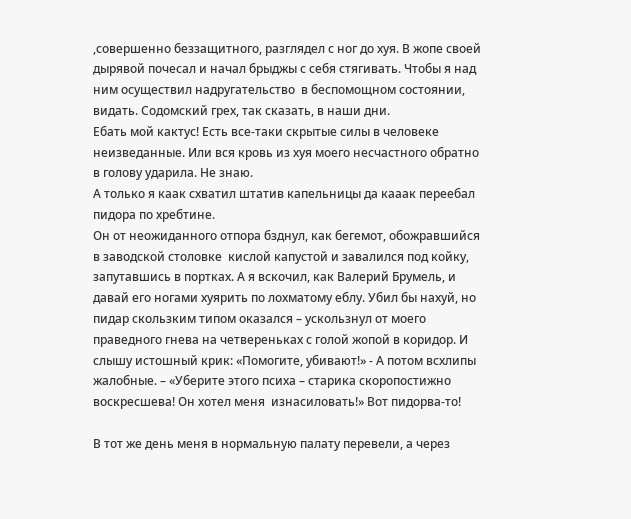,совершенно беззащитного, разглядел с ног до хуя. В жопе своей дырявой почесал и начал брыджы с себя стягивать. Чтобы я над ним осуществил надругательство  в беспомощном состоянии, видать. Содомский грех, так сказать, в наши дни.
Ебать мой кактус! Есть все-таки скрытые силы в человеке неизведанные. Или вся кровь из хуя моего несчастного обратно в голову ударила. Не знаю.
А только я каак схватил штатив капельницы да кааак переебал пидора по хребтине.
Он от неожиданного отпора бзднул, как бегемот, обожравшийся в заводской столовке  кислой капустой и завалился под койку, запутавшись в портках. А я вскочил, как Валерий Брумель, и давай его ногами хуярить по лохматому еблу. Убил бы нахуй, но пидар скользким типом оказался – ускользнул от моего праведного гнева на четвереньках с голой жопой в коридор. И слышу истошный крик: «Помогите, убивают!» - А потом всхлипы жалобные. – «Уберите этого психа – старика скоропостижно воскресшева! Он хотел меня  изнасиловать!» Вот пидорва-то!

В тот же день меня в нормальную палату перевели, а через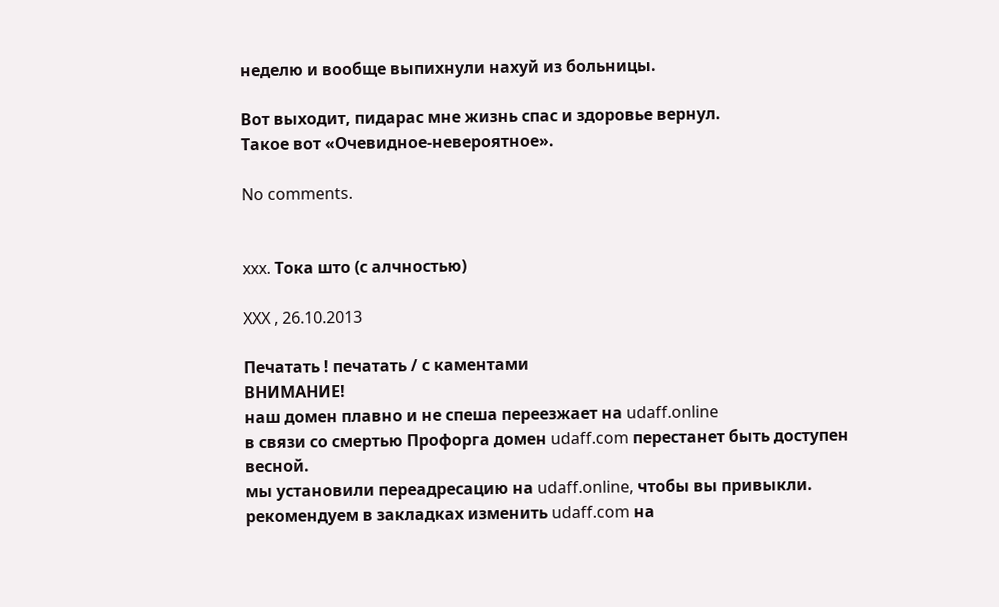неделю и вообще выпихнули нахуй из больницы.

Вот выходит, пидарас мне жизнь спас и здоровье вернул.
Такое вот «Очевидное-невероятное».

No comments.


xxx. Тока што (с алчностью)

XXX , 26.10.2013

Печатать ! печатать / с каментами
ВНИМАНИЕ!
наш домен плавно и не спеша переезжает на udaff.online
в связи со смертью Профорга домен udaff.com перестанет быть доступен весной.
мы установили переадресацию на udaff.online, чтобы вы привыкли.
рекомендуем в закладках изменить udaff.com на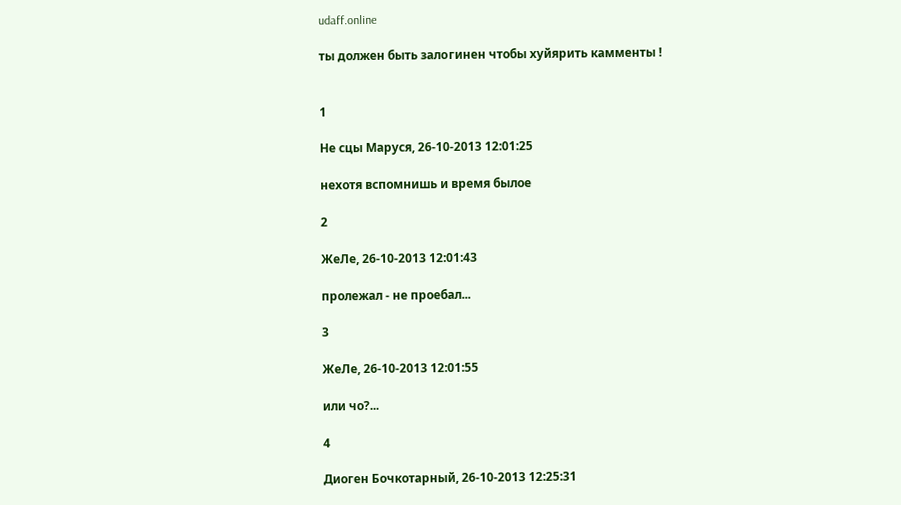udaff.online

ты должен быть залoгинен чтобы хуйярить камменты !


1

Не сцы Маруся, 26-10-2013 12:01:25

нехотя вспомнишь и время былое

2

ЖеЛе, 26-10-2013 12:01:43

пролежал - не проебал...

3

ЖеЛе, 26-10-2013 12:01:55

или чо?...

4

Диоген Бочкотарный, 26-10-2013 12:25:31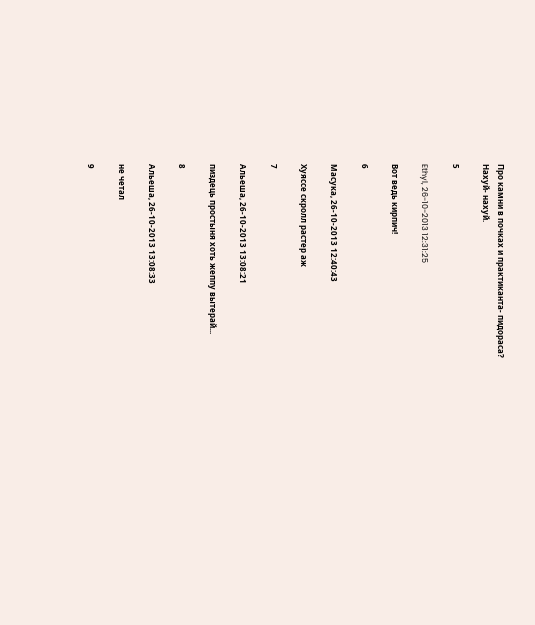Про камни в почках и практиканта- пидораса?
Нахуй- нахуй.

5

Ethyl, 26-10-2013 12:31:25

Вот ведь кирпич!

6

Масука, 26-10-2013 12:40:43

Хуяссе скролл растер аж

7

Альеша, 26-10-2013 13:08:21

пиздець простыня хоть жеппу вытерай...

8

Альеша, 26-10-2013 13:08:33

не четал

9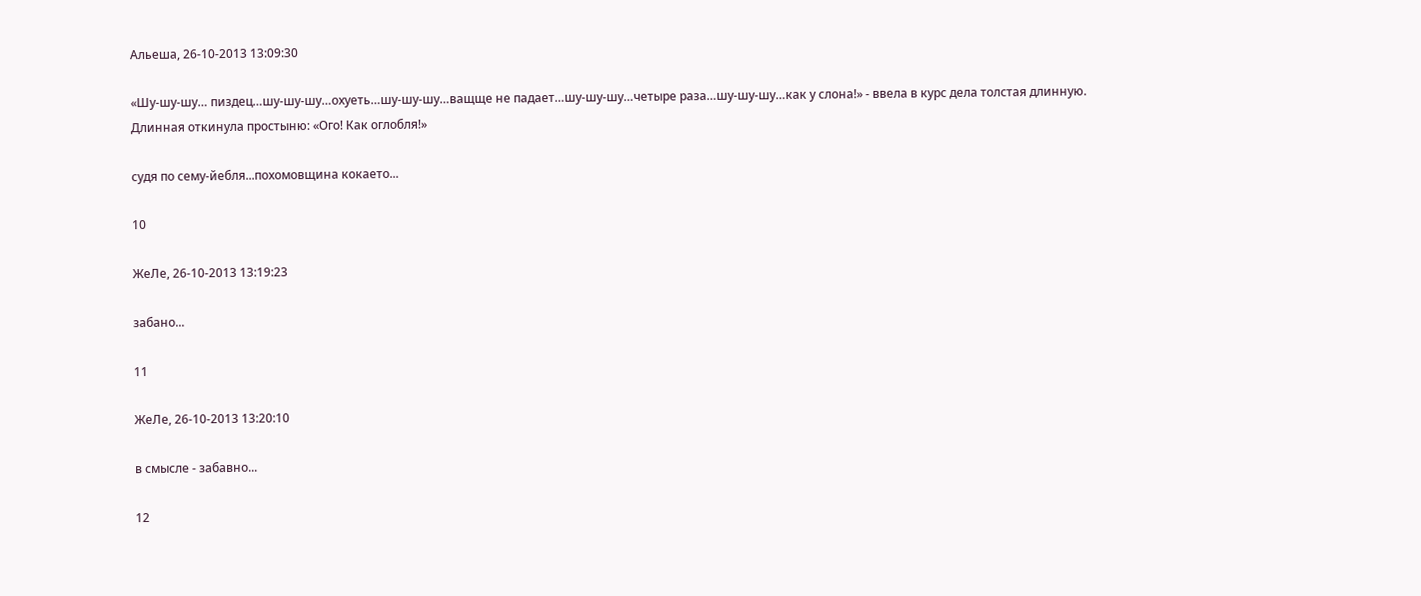Альеша, 26-10-2013 13:09:30

«Шу-шу-шу… пиздец…шу-шу-шу…охуеть…шу-шу-шу…ващще не падает…шу-шу-шу…четыре раза…шу-шу-шу…как у слона!» - ввела в курс дела толстая длинную.
Длинная откинула простыню: «Ого! Как оглобля!»

судя по сему-йебля...похомовщина кокаето...

10

ЖеЛе, 26-10-2013 13:19:23

забано...

11

ЖеЛе, 26-10-2013 13:20:10

в смысле - забавно...

12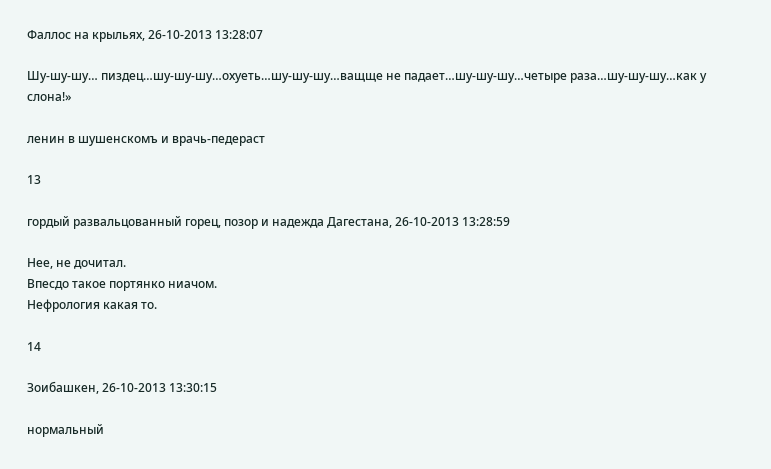Фаллос на крыльях, 26-10-2013 13:28:07

Шу-шу-шу… пиздец…шу-шу-шу…охуеть…шу-шу-шу…ващще не падает…шу-шу-шу…четыре раза…шу-шу-шу…как у слона!»

ленин в шушенскомъ и врачь-педераст

13

гордый развальцованный горец, позор и надежда Дагестана, 26-10-2013 13:28:59

Нее, не дочитал.
Впесдо такое портянко ниачом.
Нефрология какая то.

14

Зоибашкен, 26-10-2013 13:30:15

нормальный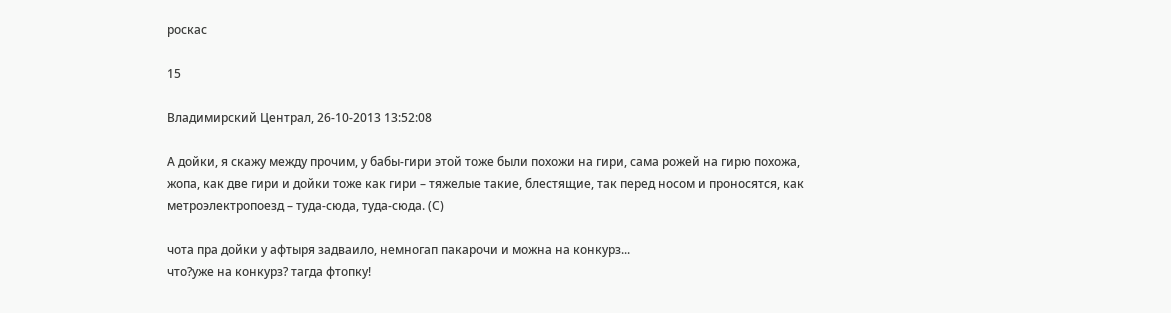роскас

15

Владимирский Централ, 26-10-2013 13:52:08

А дойки, я скажу между прочим, у бабы-гири этой тоже были похожи на гири, сама рожей на гирю похожа, жопа, как две гири и дойки тоже как гири – тяжелые такие, блестящие, так перед носом и проносятся, как метроэлектропоезд – туда-сюда, туда-сюда. (С)

чота пра дойки у афтыря задваило, немногап пакарочи и можна на конкурз...
что?уже на конкурз? тагда фтопку!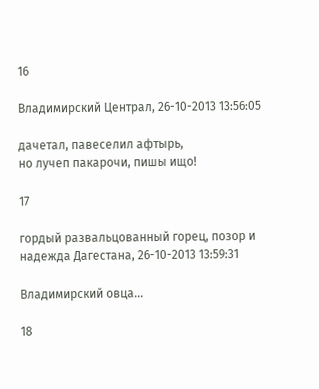16

Владимирский Централ, 26-10-2013 13:56:05

дачетал, павеселил афтырь,
но лучеп пакарочи, пишы ищо!

17

гордый развальцованный горец, позор и надежда Дагестана, 26-10-2013 13:59:31

Владимирский овца...

18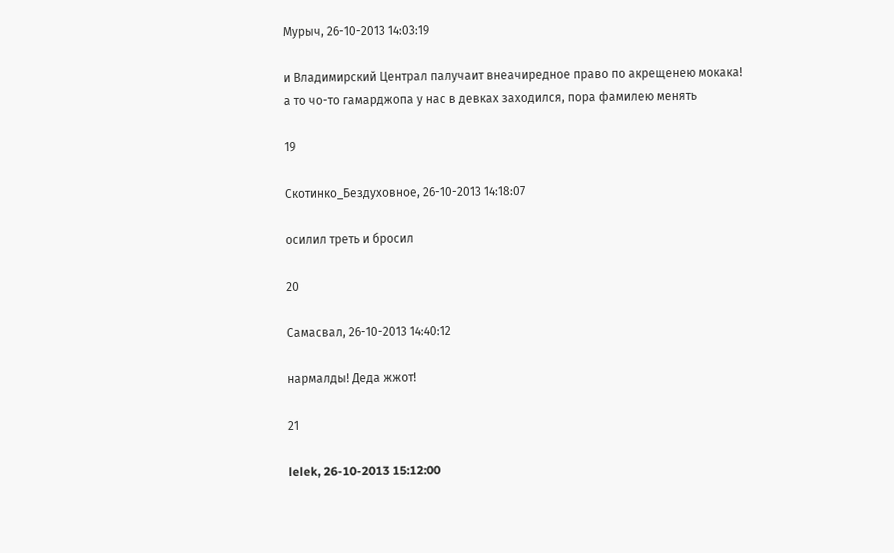Мурыч, 26-10-2013 14:03:19

и Владимирский Централ палучаит внеачиредное право по акрещенею мокака!
а то чо-то гамарджопа у нас в девках заходился, пора фамилею менять

19

Скотинко_Бездуховное, 26-10-2013 14:18:07

осилил треть и бросил

20

Самасвал, 26-10-2013 14:40:12

нармалды! Деда жжот!

21

lelek, 26-10-2013 15:12:00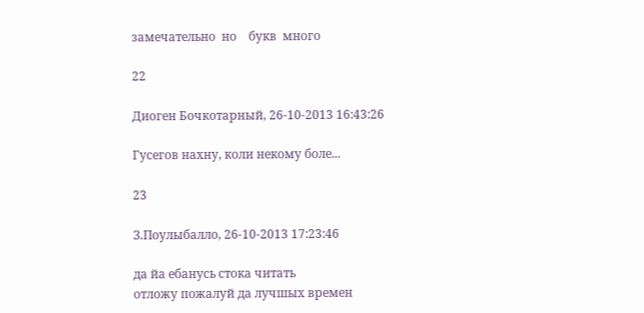замечательно  но    букв  много

22

Диоген Бочкотарный, 26-10-2013 16:43:26

Гусегов нахну, коли некому боле...

23

З.Поулыбалло, 26-10-2013 17:23:46

да йа ебанусь стока читать
отложу пожалуй да лучшых времен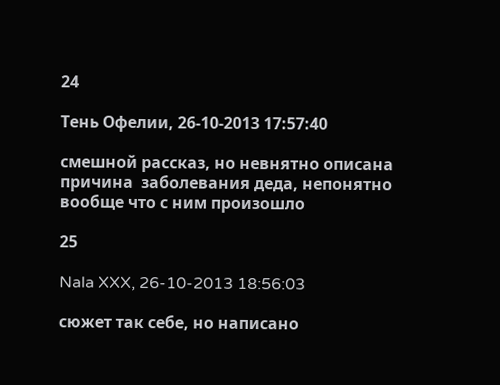24

Тень Офелии, 26-10-2013 17:57:40

смешной рассказ, но невнятно описана причина  заболевания деда, непонятно вообще что с ним произошло

25

Nala XXX, 26-10-2013 18:56:03

сюжет так себе, но написано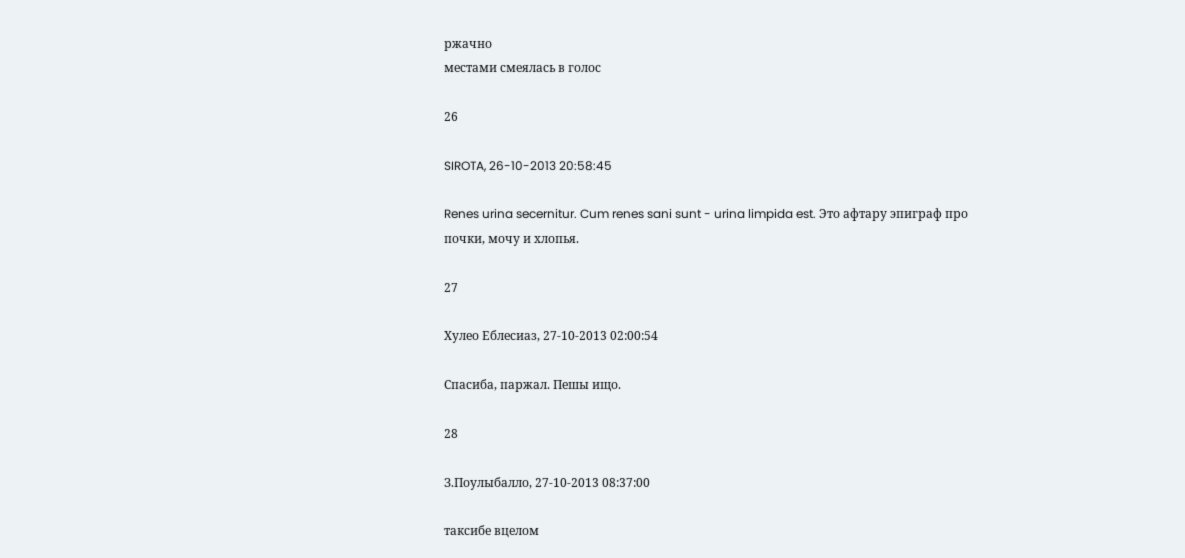ржачно
местами смеялась в голос

26

SIROTA, 26-10-2013 20:58:45

Renes urina secernitur. Cum renes sani sunt - urina limpida est. Это афтару эпиграф про почки, мочу и хлопья.

27

Хулео Еблесиаз, 27-10-2013 02:00:54

Спасиба, паржал. Пешы ищо.

28

З.Поулыбалло, 27-10-2013 08:37:00

таксибе вцелом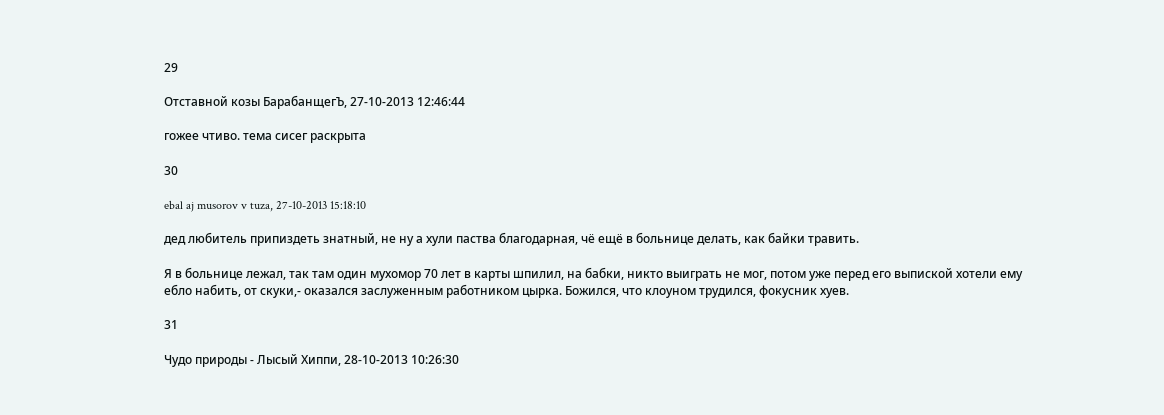29

Отставной козы БарабанщегЪ, 27-10-2013 12:46:44

гожее чтиво. тема сисег раскрыта

30

ebal aj musorov v tuza, 27-10-2013 15:18:10

дед любитель припиздеть знатный, не ну а хули паства благодарная, чё ещё в больнице делать, как байки травить.

Я в больнице лежал, так там один мухомор 70 лет в карты шпилил, на бабки, никто выиграть не мог, потом уже перед его выпиской хотели ему ебло набить, от скуки,- оказался заслуженным работником цырка. Божился, что клоуном трудился, фокусник хуев.

31

Чудо природы - Лысый Хиппи, 28-10-2013 10:26:30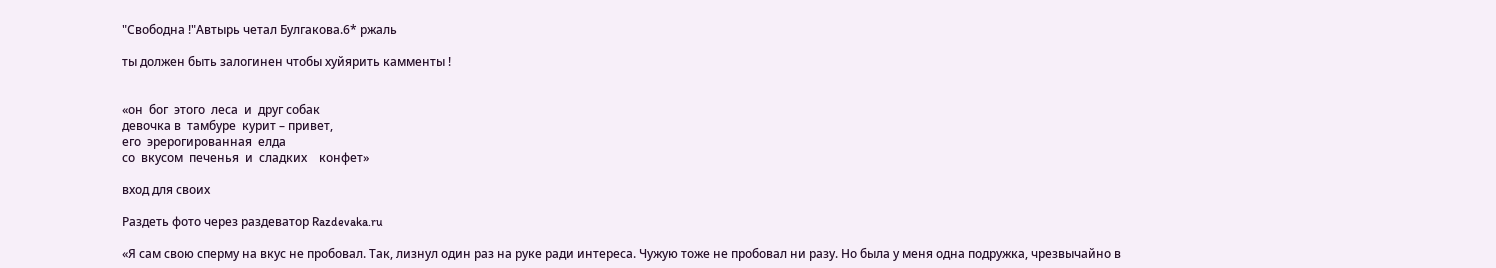"Свободна !"Автырь четал Булгакова.6* ржаль

ты должен быть залoгинен чтобы хуйярить камменты !


«он  бог  этого  леса  и  друг собак
девочка в  тамбуре  курит – привет,
его  эрерогированная  елда
со  вкусом  печенья  и  сладких    конфет»

вход для своих

Раздеть фото через раздеватор Razdevaka.ru

«Я сам свою сперму на вкус не пробовал. Так, лизнул один раз на руке ради интереса. Чужую тоже не пробовал ни разу. Но была у меня одна подружка, чрезвычайно в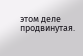этом деле продвинутая.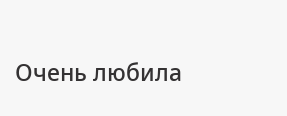Очень любила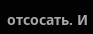отсосать. И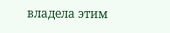владела этим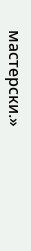мастерски.»